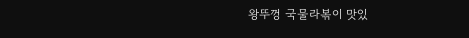왕뚜껑 국물라볶이 맛있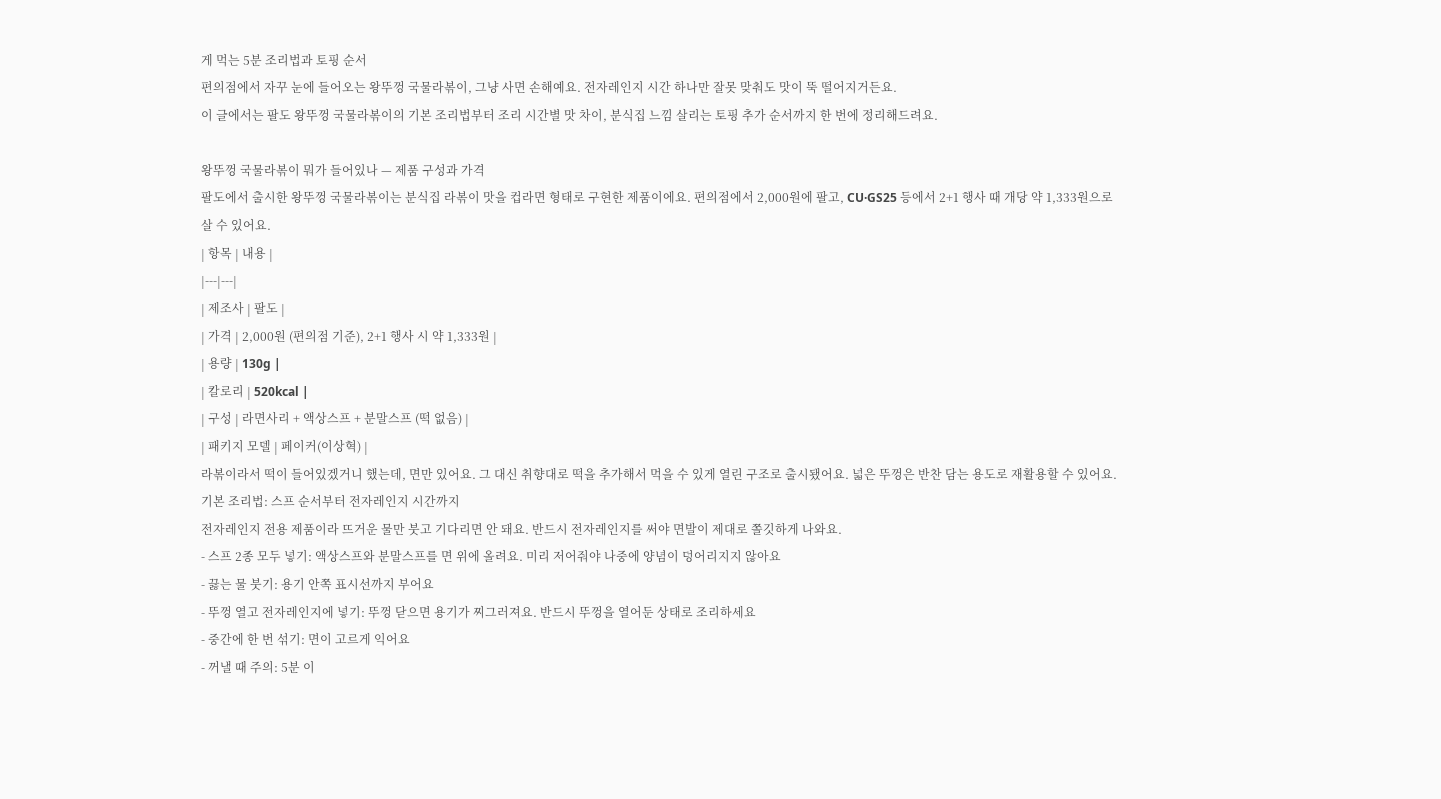게 먹는 5분 조리법과 토핑 순서
편의점에서 자꾸 눈에 들어오는 왕뚜껑 국물라볶이, 그냥 사면 손해예요. 전자레인지 시간 하나만 잘못 맞춰도 맛이 뚝 떨어지거든요.
이 글에서는 팔도 왕뚜껑 국물라볶이의 기본 조리법부터 조리 시간별 맛 차이, 분식집 느낌 살리는 토핑 추가 순서까지 한 번에 정리해드려요.

왕뚜껑 국물라볶이 뭐가 들어있나 — 제품 구성과 가격
팔도에서 출시한 왕뚜껑 국물라볶이는 분식집 라볶이 맛을 컵라면 형태로 구현한 제품이에요. 편의점에서 2,000원에 팔고, CU·GS25 등에서 2+1 행사 때 개당 약 1,333원으로 살 수 있어요.
| 항목 | 내용 |
|---|---|
| 제조사 | 팔도 |
| 가격 | 2,000원 (편의점 기준), 2+1 행사 시 약 1,333원 |
| 용량 | 130g |
| 칼로리 | 520kcal |
| 구성 | 라면사리 + 액상스프 + 분말스프 (떡 없음) |
| 패키지 모델 | 페이커(이상혁) |
라볶이라서 떡이 들어있겠거니 했는데, 면만 있어요. 그 대신 취향대로 떡을 추가해서 먹을 수 있게 열린 구조로 출시됐어요. 넓은 뚜껑은 반찬 담는 용도로 재활용할 수 있어요.
기본 조리법: 스프 순서부터 전자레인지 시간까지
전자레인지 전용 제품이라 뜨거운 물만 붓고 기다리면 안 돼요. 반드시 전자레인지를 써야 면발이 제대로 쫄깃하게 나와요.
- 스프 2종 모두 넣기: 액상스프와 분말스프를 면 위에 올려요. 미리 저어줘야 나중에 양념이 덩어리지지 않아요
- 끓는 물 붓기: 용기 안쪽 표시선까지 부어요
- 뚜껑 열고 전자레인지에 넣기: 뚜껑 닫으면 용기가 찌그러져요. 반드시 뚜껑을 열어둔 상태로 조리하세요
- 중간에 한 번 섞기: 면이 고르게 익어요
- 꺼낼 때 주의: 5분 이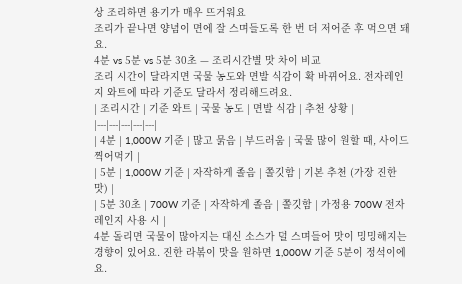상 조리하면 용기가 매우 뜨거워요
조리가 끝나면 양념이 면에 잘 스며들도록 한 번 더 저어준 후 먹으면 돼요.
4분 vs 5분 vs 5분 30초 — 조리시간별 맛 차이 비교
조리 시간이 달라지면 국물 농도와 면발 식감이 확 바뀌어요. 전자레인지 와트에 따라 기준도 달라서 정리해드려요.
| 조리시간 | 기준 와트 | 국물 농도 | 면발 식감 | 추천 상황 |
|---|---|---|---|---|
| 4분 | 1,000W 기준 | 많고 묽음 | 부드러움 | 국물 많이 원할 때, 사이드 찍어먹기 |
| 5분 | 1,000W 기준 | 자작하게 졸음 | 쫄깃함 | 기본 추천 (가장 진한 맛) |
| 5분 30초 | 700W 기준 | 자작하게 졸음 | 쫄깃함 | 가정용 700W 전자레인지 사용 시 |
4분 돌리면 국물이 많아지는 대신 소스가 덜 스며들어 맛이 밍밍해지는 경향이 있어요. 진한 라볶이 맛을 원하면 1,000W 기준 5분이 정석이에요.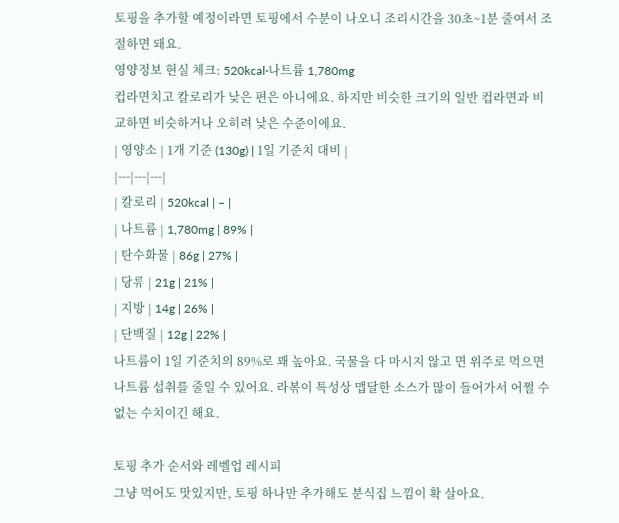토핑을 추가할 예정이라면 토핑에서 수분이 나오니 조리시간을 30초~1분 줄여서 조절하면 돼요.
영양정보 현실 체크: 520kcal·나트륨 1,780mg
컵라면치고 칼로리가 낮은 편은 아니에요. 하지만 비슷한 크기의 일반 컵라면과 비교하면 비슷하거나 오히려 낮은 수준이에요.
| 영양소 | 1개 기준 (130g) | 1일 기준치 대비 |
|---|---|---|
| 칼로리 | 520kcal | – |
| 나트륨 | 1,780mg | 89% |
| 탄수화물 | 86g | 27% |
| 당류 | 21g | 21% |
| 지방 | 14g | 26% |
| 단백질 | 12g | 22% |
나트륨이 1일 기준치의 89%로 꽤 높아요. 국물을 다 마시지 않고 면 위주로 먹으면 나트륨 섭취를 줄일 수 있어요. 라볶이 특성상 맵달한 소스가 많이 들어가서 어쩔 수 없는 수치이긴 해요.

토핑 추가 순서와 레벨업 레시피
그냥 먹어도 맛있지만, 토핑 하나만 추가해도 분식집 느낌이 확 살아요.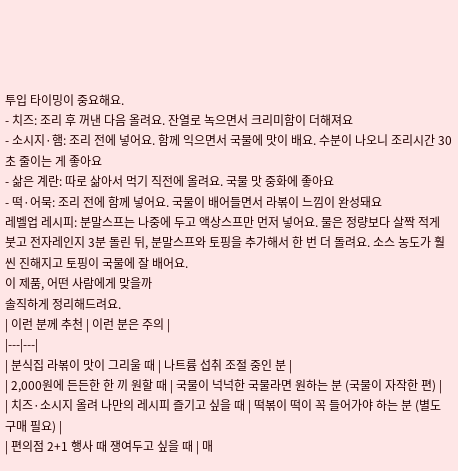투입 타이밍이 중요해요.
- 치즈: 조리 후 꺼낸 다음 올려요. 잔열로 녹으면서 크리미함이 더해져요
- 소시지·햄: 조리 전에 넣어요. 함께 익으면서 국물에 맛이 배요. 수분이 나오니 조리시간 30초 줄이는 게 좋아요
- 삶은 계란: 따로 삶아서 먹기 직전에 올려요. 국물 맛 중화에 좋아요
- 떡·어묵: 조리 전에 함께 넣어요. 국물이 배어들면서 라볶이 느낌이 완성돼요
레벨업 레시피: 분말스프는 나중에 두고 액상스프만 먼저 넣어요. 물은 정량보다 살짝 적게 붓고 전자레인지 3분 돌린 뒤, 분말스프와 토핑을 추가해서 한 번 더 돌려요. 소스 농도가 훨씬 진해지고 토핑이 국물에 잘 배어요.
이 제품, 어떤 사람에게 맞을까
솔직하게 정리해드려요.
| 이런 분께 추천 | 이런 분은 주의 |
|---|---|
| 분식집 라볶이 맛이 그리울 때 | 나트륨 섭취 조절 중인 분 |
| 2,000원에 든든한 한 끼 원할 때 | 국물이 넉넉한 국물라면 원하는 분 (국물이 자작한 편) |
| 치즈·소시지 올려 나만의 레시피 즐기고 싶을 때 | 떡볶이 떡이 꼭 들어가야 하는 분 (별도 구매 필요) |
| 편의점 2+1 행사 때 쟁여두고 싶을 때 | 매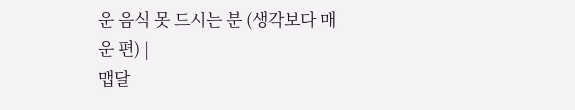운 음식 못 드시는 분 (생각보다 매운 편) |
맵달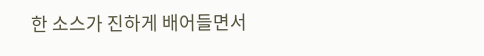한 소스가 진하게 배어들면서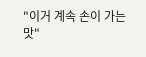"이거 계속 손이 가는 맛"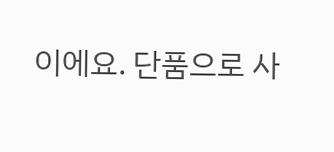이에요. 단품으로 사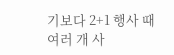기보다 2+1 행사 때 여러 개 사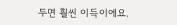두면 훨씬 이득이에요.